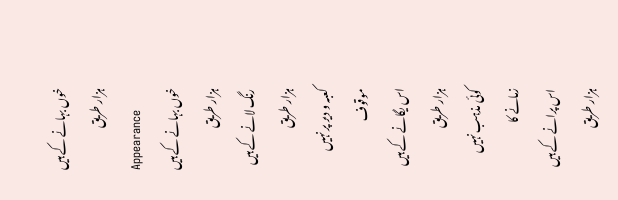خوں بہانے کے ہیں ہزار طریق
Appearance
خوں بہانے کے ہیں ہزار طریق
رنگ لانے کے ہیں ہزار طریق
کعبہ و دیر پر نہیں موقوف
اس یگانے کے ہیں ہزار طریق
کوئی مذہب نہیں زمانے کا
اس پرانے کے ہیں ہزار طریق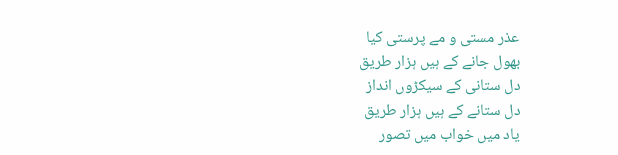عذر مستی و مے پرستی کیا
بھول جانے کے ہیں ہزار طریق
دل ستانی کے سیکڑوں انداز
دل ستانے کے ہیں ہزار طریق
یاد میں خواب میں تصور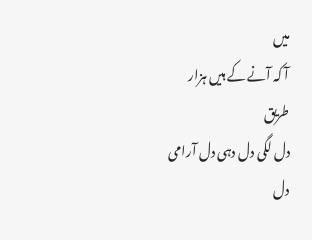میں
آ کہ آنے کے ہیں ہزار طریق
دل لگی دل دہی دل آرامی
دل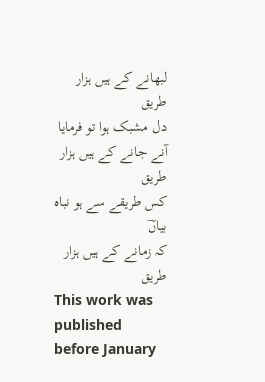لبھانے کے ہیں ہزار طریق
دل مشبک ہوا تو فرمایا
آنے جانے کے ہیں ہزار طریق
کس طریقے سے ہو نباہ بیاںؔ
کہ زمانے کے ہیں ہزار طریق
This work was published before January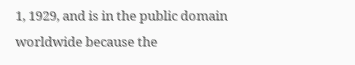1, 1929, and is in the public domain worldwide because the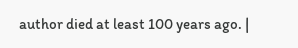author died at least 100 years ago. |